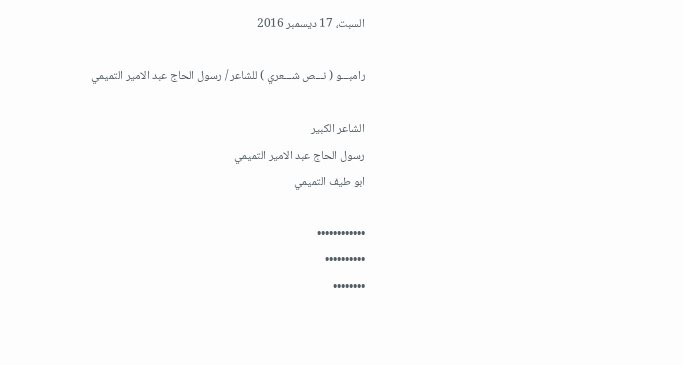السبت، 17 ديسمبر 2016

رامبـــو ( نـــص شـــعري ) للشاعر / رسول الحاج عبد الامير التميمي

الشاعر الكبير
رسول الحاج عبد الامير التميمي
ابو طيف التميمي

••••••••••••
••••••••••
••••••••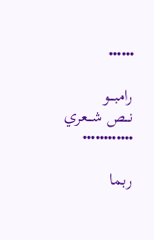••••••

رامبـــو
نـــص شـــعري
••••••••••••

ربما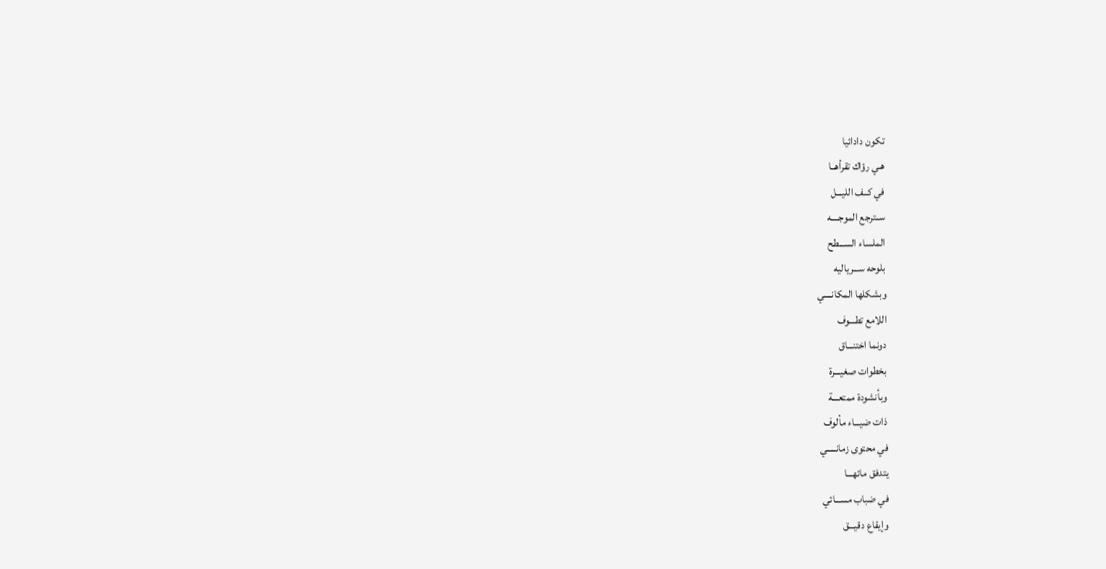تكون دادائيا
هـي رؤاك تقرأهــا
في كــف الليـــل
ســترجع الموجــــه
الملساء الســـطح
بلوحه ســـرياليه
وبشكلها المكانــــي
اللامع تطـــوف
دونما اختنـــاق
بخطوات صغيـــرة
وبأنشودة ممتعـــة
ذات ضيـــاء مألوف
في محتوى زمانـــــي
يتدفق مائهـــا
في ضباب مســـائي
وإيقاع دقيـــق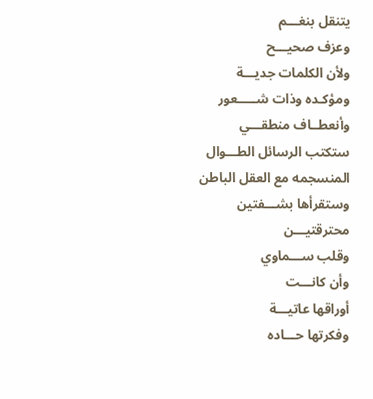يتنقل بنغـــم
وعزف صحيـــح
ولأن الكلمات جديـــة
ومؤكـده وذات شـــــعور
وأنعطــاف منطقـــي
ستكتب الرسائل الطـــوال
المنسجمه مع العقل الباطن
وستقرأها بشـــفتين
محترقتيـــن
وقلب ســـماوي
وأن كانـــت
أوراقها عاتيـــة
وفكرتها حـــاده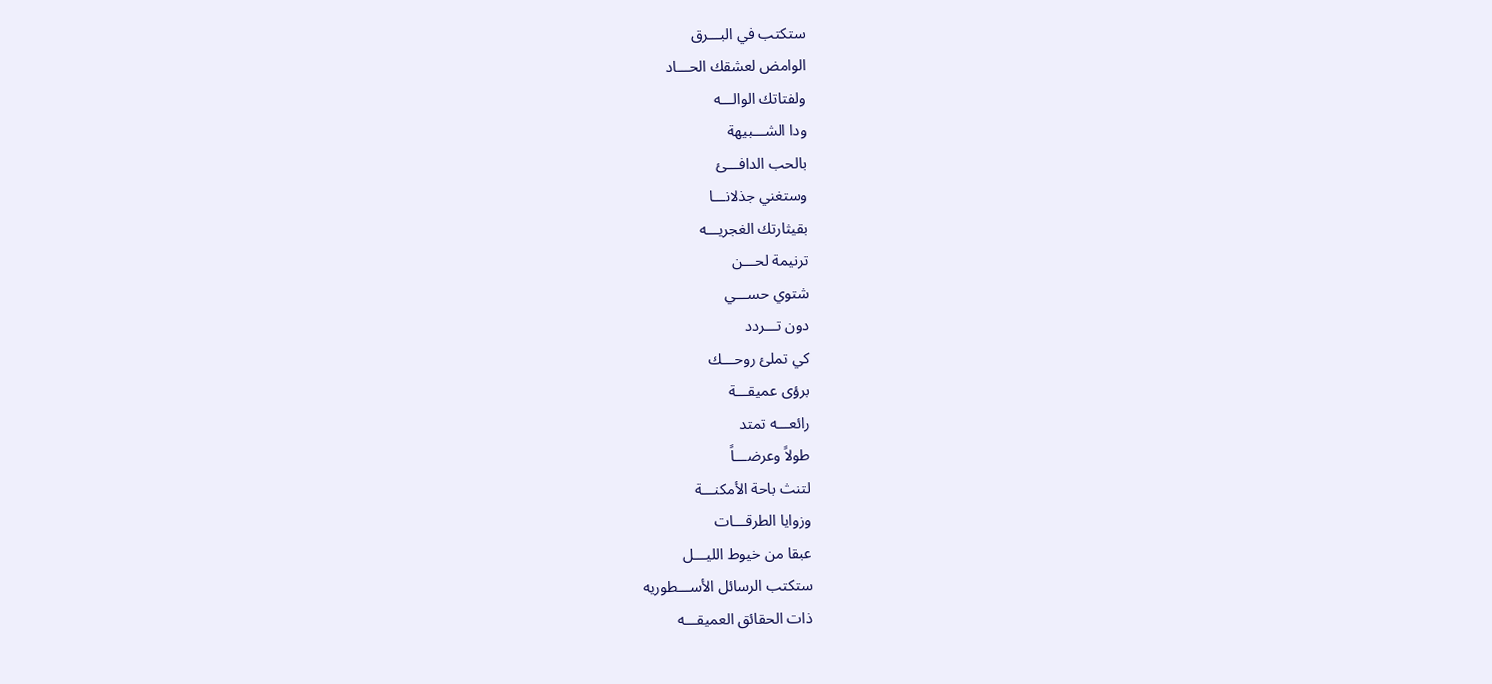ستكتب في البـــرق
الوامض لعشقك الحـــاد
ولفتاتك الوالـــه
ودا الشـــبيهة
بالحب الدافـــئ
وستغني جذلانـــا
بقيثارتك الغجريـــه
ترنيمة لحـــن
شتوي حســـي
دون تـــردد
كي تملئ روحـــك
برؤى عميقـــة
رائعـــه تمتد
طولاً وعرضـــاً
لتنث باحة الأمكنـــة
وزوايا الطرقـــات
عبقا من خيوط الليـــل
ستكتب الرسائل الأســـطوريه
ذات الحقائق العميقـــه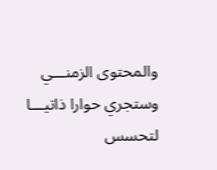والمحتوى الزمنـــي
وستجري حوارا ذاتيـــا
لتحسس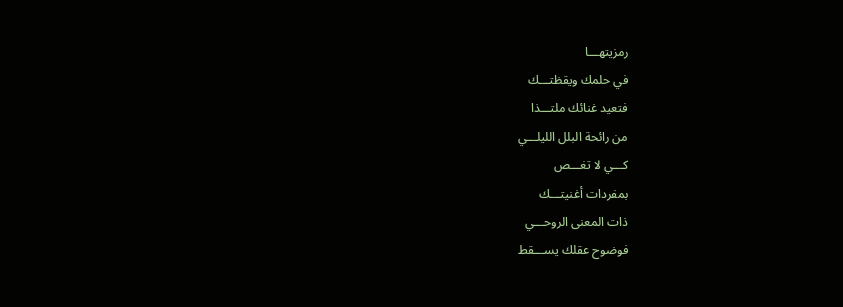رمزيتهـــا
في حلمك ويقظتـــك
فتعيد غنائك ملتـــذا
من رائحة البلل الليلـــي
كـــي لا تغـــص
بمفردات أغنيتـــك
ذات المعنى الروحـــي
فوضوح عقلك يســـقط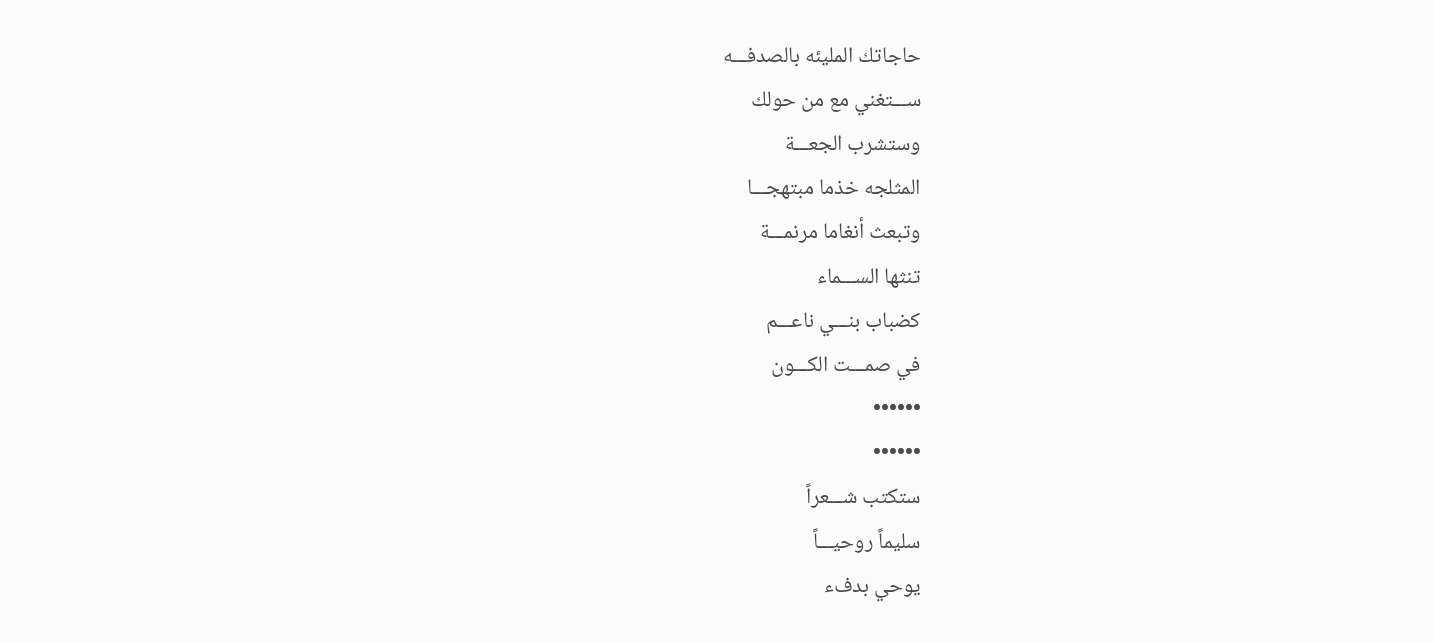حاجاتك المليئه بالصدفـــه
ســـتغني مع من حولك
وستشرب الجعـــة
المثلجه خذما مبتهجـــا
وتبعث أنغاما مرنمـــة
تنثها الســـماء
كضباب بنـــي ناعـــم
في صمـــت الكـــون
••••••
••••••
ستكتب شـــعراً
سليماً روحيـــاً
يوحي بدفء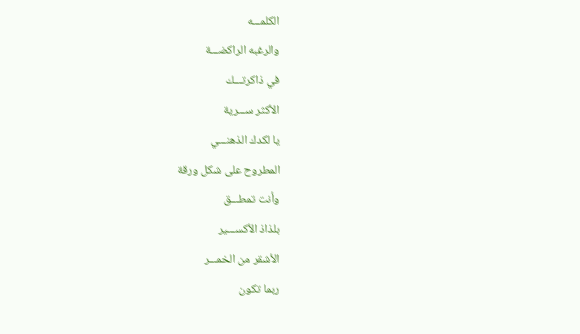الكلمـــه
والرغبه الراكضـــة
في ذاكرتـــك
الأكثر ســـرية
يا لكدك الذهنـــي
المطروح على شكل ورقة
وأنت تمطـــق
بلذاذ الأكســـير
الأشقر من الخمـــر
ربما تكون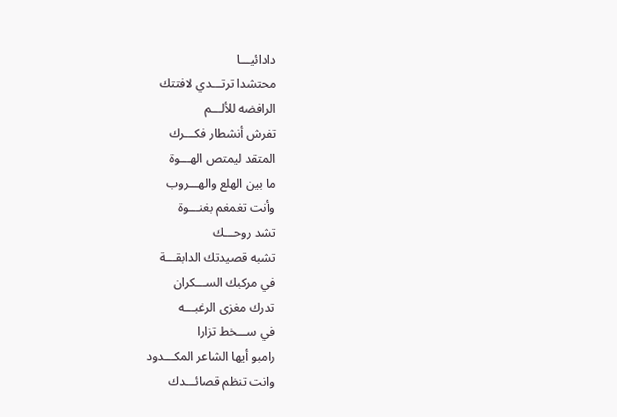دادائيـــا
محتشدا ترتـــدي لافتتك
الرافضه للألـــم
تفرش أنشطار فكـــرك
المتقد ليمتص الهـــوة
ما بين الهلع والهـــروب
وأنت تغمغم بغنـــوة
تشد روحـــك
تشبه قصيدتك الدابقـــة
في مركبك الســـكران
تدرك مغزى الرغبـــه
في ســـخط تزارا
رامبو أيها الشاعر المكـــدود
وانت تنظم قصائـــدك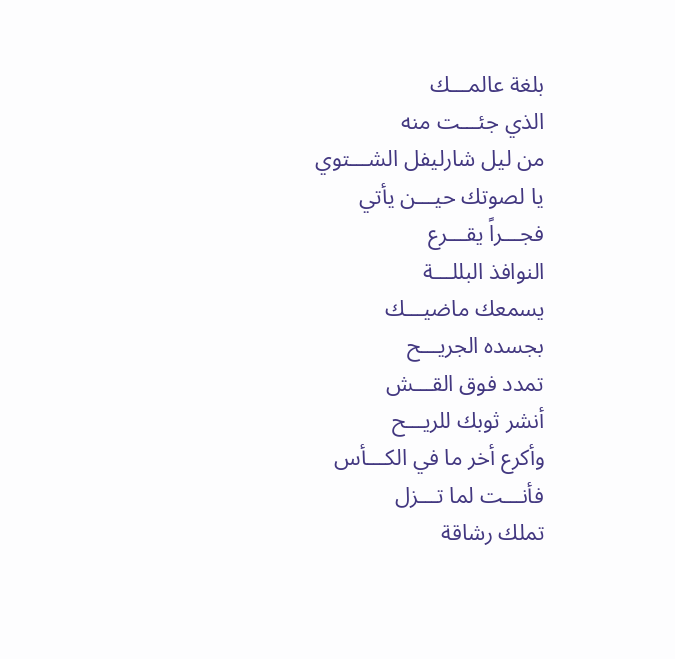بلغة عالمـــك
الذي جئـــت منه
من ليل شارليفل الشـــتوي
يا لصوتك حيـــن يأتي
فجـــراً يقـــرع
النوافذ البللـــة
يسمعك ماضيـــك
بجسده الجريـــح
تمدد فوق القـــش
أنشر ثوبك للريـــح
وأكرع أخر ما في الكـــأس
فأنـــت لما تـــزل
تملك رشاقة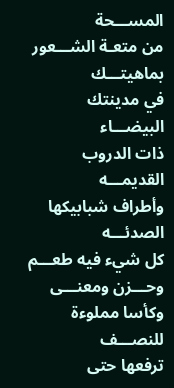المســـحة
من متعـة الشـــعور
بماهيتـــك
في مدينتك البيضـــاء
ذات الدروب القديمـــه
وأطراف شبابيكها الصدئـــه
كل شيء فيه طعـــم
وحـــزن ومعنـــى
وكأسا مملوءة للنصـــف
ترفعها حتى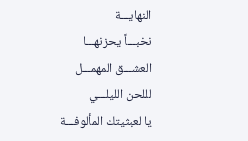النهايـــة
نخبـــاً يحزنهـــا
العشـــق المهمـــل
لللحن الليلـــي
يا لعبثيتك المألوفـــة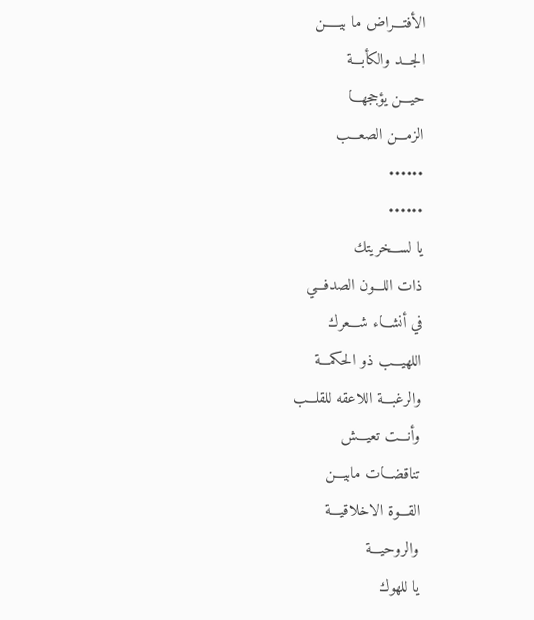الأفتـــراض ما بيـــــن
الجـــد والكأبـــة
حيـــن يؤججهـــا
الزمـــن الصعـــب
••••••
••••••
يا لســـخريتك
ذات اللـــون الصدفـــي
في أنشـــاء شـــعرك
اللهيـــب ذو الحكمـــة
والرغبـــة اللاعقه للقلـــب
وأنـــت تعيـــش
تناقضـــات مابيـــن
القـــوة الاخلاقيـــة
والروحيـــة
يا للهوك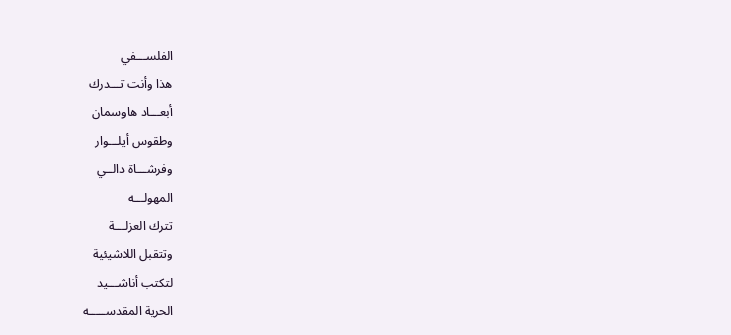الفلســـفي
هذا وأنت تـــدرك
أبعـــاد هاوسمان
وطقوس أيلـــوار
وفرشـــاة دالــي
المهولـــه
تترك العزلـــة
وتتقبل اللاشيئية
لتكتب أناشـــيد
الحرية المقدســـــه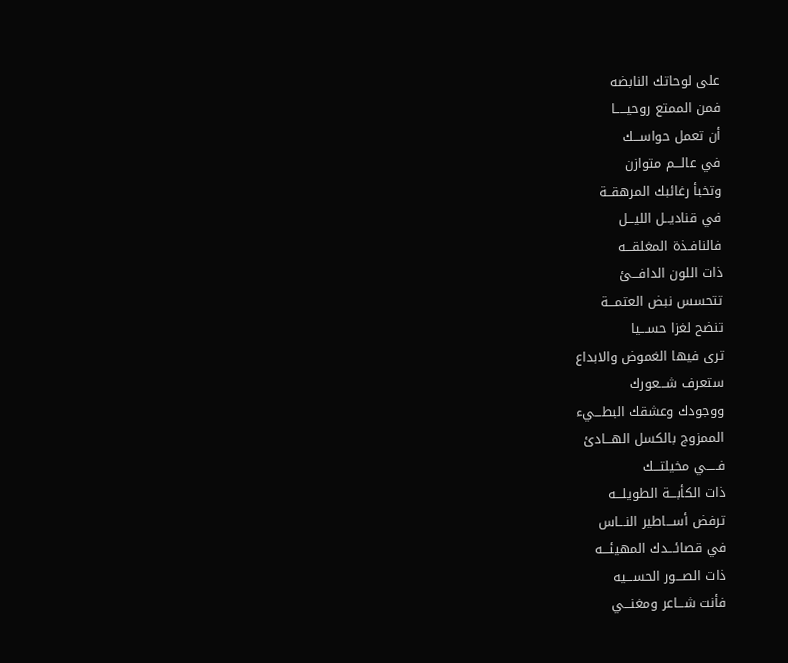على لوحاتك النابضه
فمن الممتع روحيـــــا
أن تعمل حواســـك
في عالـــم متوازن
وتخبأ رغائبك المرهقــة
في قناديــل الليـــل
فالنافـذة المغلقـــه
ذات اللون الدافـــئ
تتحسس نبض العتمـــة
تنضح لغزا حســـيا
ترى فيها الغموض والابداع
ستعرف شـــعورك
ووجودك وعشقك البطـــيء
الممزوج بالكسل الهـــادئ
فـــــي مخيلتـــك
ذات الكأبـــة الطويلـــه
ترفض أســـاطير النـــاس
في قصائـــدك المهيئـــه
ذات الصـــور الحســـيه
فأنت شـــاعر ومغنـــي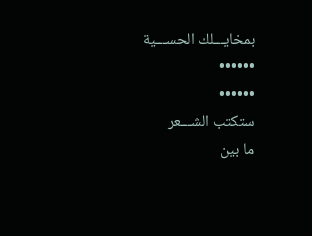بمخايـــلك الحســـية
••••••
••••••
ستكتب الشـــعر
ما بين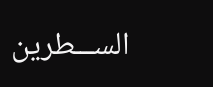الســـطرين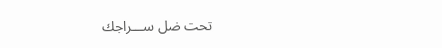تحت ضل ســـراجك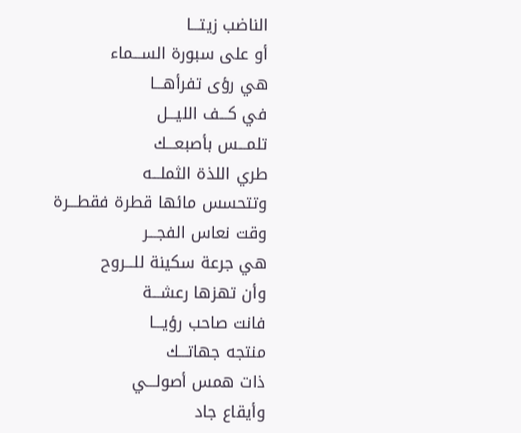الناضب زيتـــا
أو على سبورة الســـماء
هي رؤى تفرأهـــا
في كـــف الليـــل
تلمـــس بأصبعـــك
طري اللذة الثملـــه
وتتحسس مائها قطرة فقطـــرة
وقت نعاس الفجـــر
هي جرعة سكينة للـــروح
وأن تهزها رعشـــة
فانت صاحب رؤيـــا
منتجه جهاتـــك
ذات همس أصولـــي
وأيقاع جاد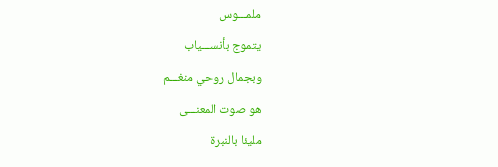ملمـــوس
يتموج بأنســـياب
وبجمال روحي منغـــم
هو صوت المعنـــى
مليئا بالنبرة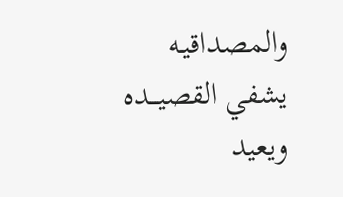والمصداقيـه
يشفي القصيـــده
ويعيد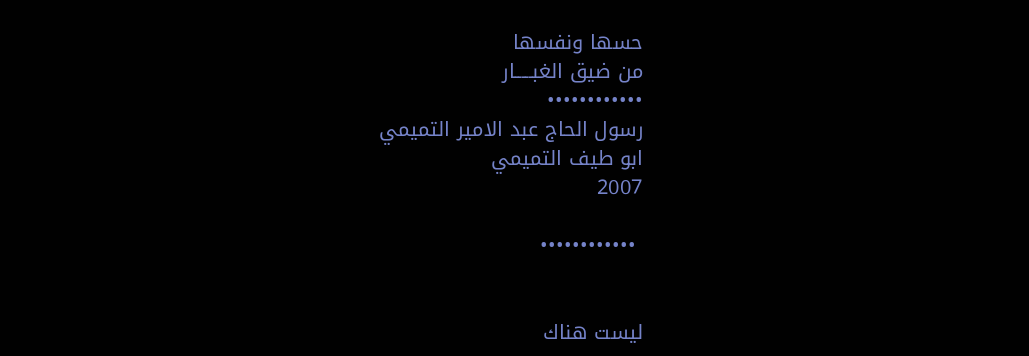حسها ونفسها
من ضيق الغبـــــار
••••••••••••
رسول الحاج عبد الامير التميمي
ابو طيف التميمي
2007

 ••••••••••••


ليست هناك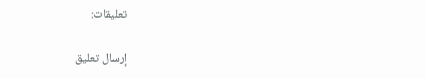تعليقات:

إرسال تعليق